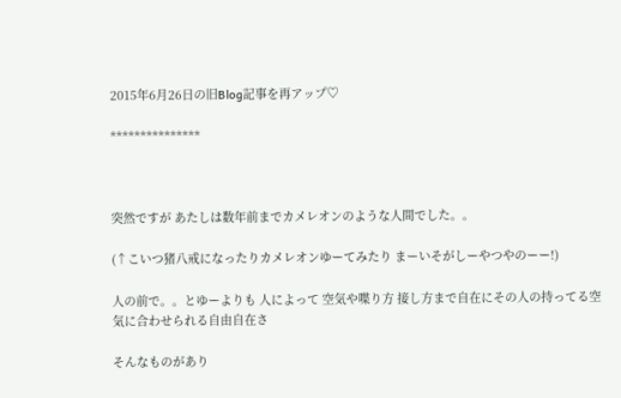2015年6月26日の旧Blog記事を再アップ♡

***************



突然ですが あたしは数年前までカメレオンのような人間でした。。

(↑こいつ猪八戒になったりカメレオンゆーてみたり まーいそがしーやつやのーー!)

人の前で。。とゆーよりも 人によって 空気や喋り方 接し方まで自在にその人の持ってる空気に合わせられる自由自在さ

そんなものがあり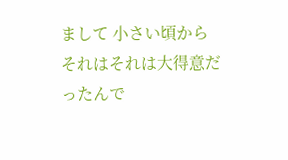まして 小さい頃から それはそれは大得意だったんで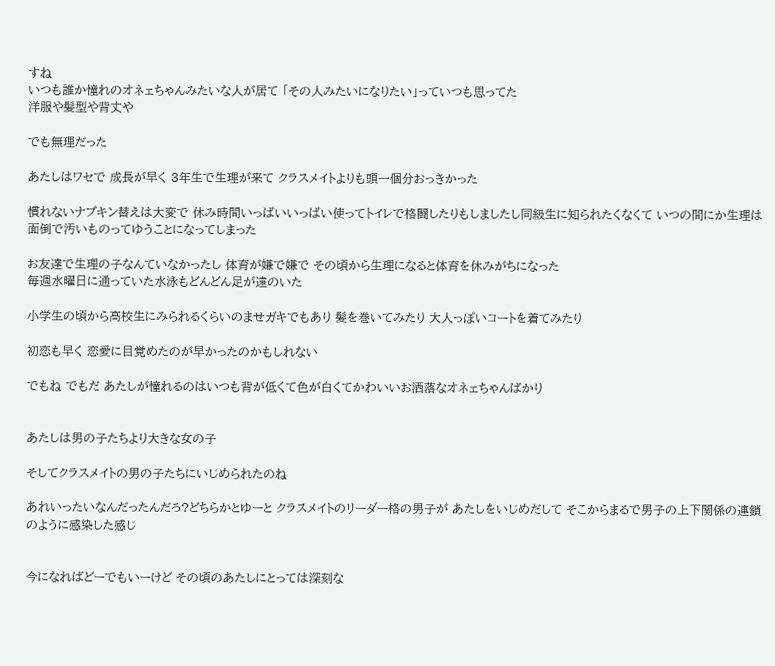すね
いつも誰か憧れのオネェちゃんみたいな人が居て 「その人みたいになりたい」っていつも思ってた
洋服や髪型や背丈や

でも無理だった

あたしはワセで 成長が早く 3年生で生理が来て クラスメイトよりも頭一個分おっきかった

慣れないナプキン替えは大変で 休み時間いっぱいいっぱい使ってトイレで格闘したりもしましたし同級生に知られたくなくて いつの間にか生理は面倒で汚いものってゆうことになってしまった

お友達で生理の子なんていなかったし 体育が嫌で嫌で その頃から生理になると体育を休みがちになった
毎週水曜日に通っていた水泳もどんどん足が遠のいた

小学生の頃から高校生にみられるくらいのませガキでもあり 髪を巻いてみたり 大人っぽいコートを着てみたり

初恋も早く 恋愛に目覚めたのが早かったのかもしれない

でもね でもだ あたしが憧れるのはいつも背が低くて色が白くてかわいいお洒落なオネェちゃんばかり


あたしは男の子たちより大きな女の子

そしてクラスメイトの男の子たちにいじめられたのね

あれいったいなんだったんだろ?どちらかとゆーと クラスメイトのリーダー格の男子が あたしをいじめだして そこからまるで男子の上下関係の連鎖のように感染した感じ


今になればどーでもいーけど その頃のあたしにとっては深刻な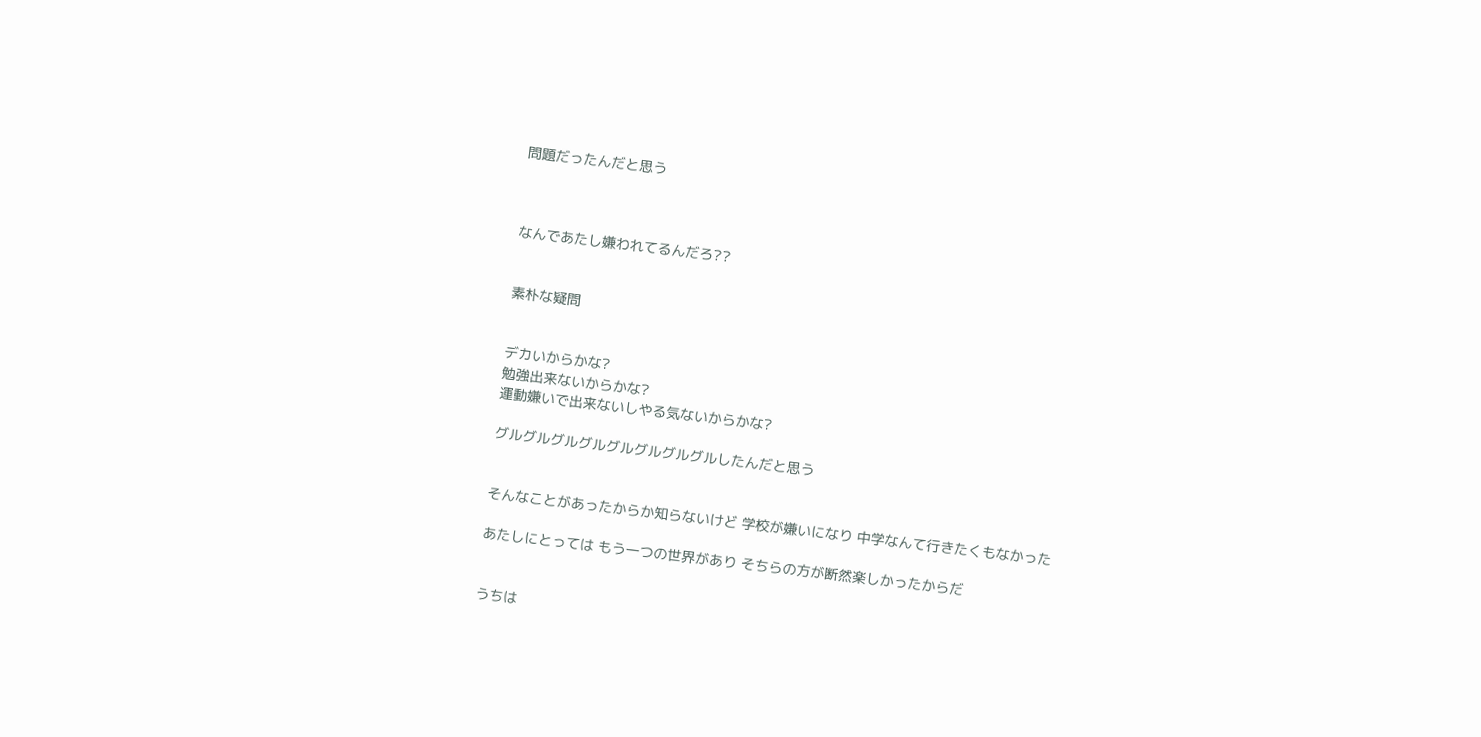問題だったんだと思う



なんであたし嫌われてるんだろ??


素朴な疑問


デカいからかな?
勉強出来ないからかな?
運動嫌いで出来ないしやる気ないからかな?

グルグルグルグルグルグルグルグルしたんだと思う


そんなことがあったからか知らないけど 学校が嫌いになり 中学なんて行きたくもなかった

あたしにとっては もう一つの世界があり そちらの方が断然楽しかったからだ


うちは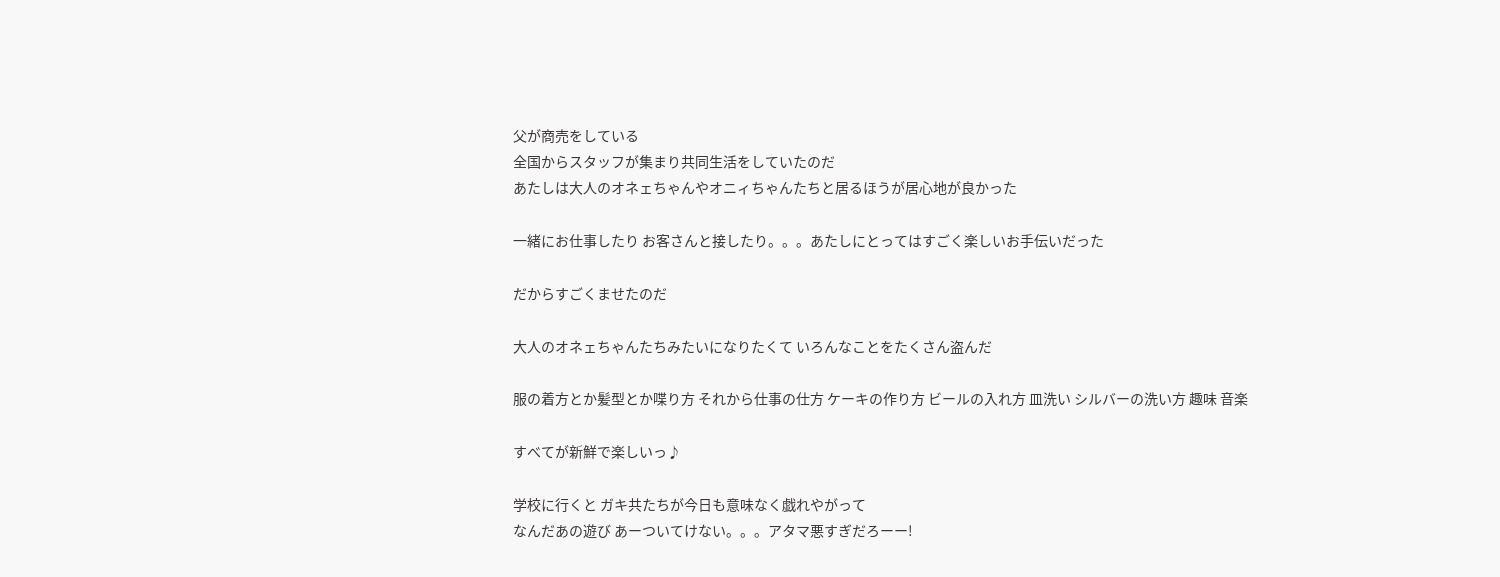父が商売をしている
全国からスタッフが集まり共同生活をしていたのだ
あたしは大人のオネェちゃんやオニィちゃんたちと居るほうが居心地が良かった

一緒にお仕事したり お客さんと接したり。。。あたしにとってはすごく楽しいお手伝いだった

だからすごくませたのだ

大人のオネェちゃんたちみたいになりたくて いろんなことをたくさん盗んだ

服の着方とか髪型とか喋り方 それから仕事の仕方 ケーキの作り方 ビールの入れ方 皿洗い シルバーの洗い方 趣味 音楽

すべてが新鮮で楽しいっ♪

学校に行くと ガキ共たちが今日も意味なく戯れやがって
なんだあの遊び あーついてけない。。。アタマ悪すぎだろーー!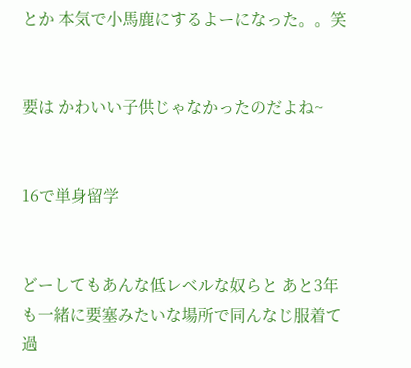とか 本気で小馬鹿にするよーになった。。笑


要は かわいい子供じゃなかったのだよね~


16で単身留学


どーしてもあんな低レベルな奴らと あと3年も一緒に要塞みたいな場所で同んなじ服着て過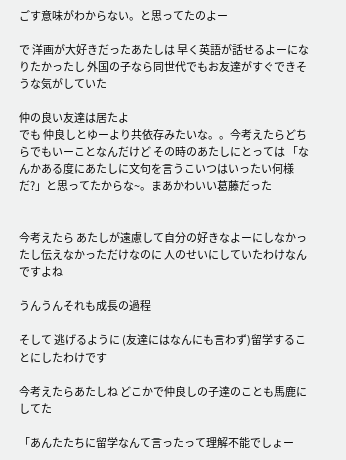ごす意味がわからない。と思ってたのよー

で 洋画が大好きだったあたしは 早く英語が話せるよーになりたかったし 外国の子なら同世代でもお友達がすぐできそうな気がしていた

仲の良い友達は居たよ
でも 仲良しとゆーより共依存みたいな。。今考えたらどちらでもいーことなんだけど その時のあたしにとっては 「なんかある度にあたしに文句を言うこいつはいったい何様だ?」と思ってたからな~。まあかわいい葛藤だった


今考えたら あたしが遠慮して自分の好きなよーにしなかったし伝えなかっただけなのに 人のせいにしていたわけなんですよね

うんうんそれも成長の過程

そして 逃げるように (友達にはなんにも言わず)留学することにしたわけです

今考えたらあたしね どこかで仲良しの子達のことも馬鹿にしてた

「あんたたちに留学なんて言ったって理解不能でしょー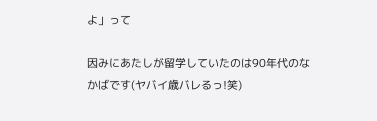よ」って

因みにあたしが留学していたのは90年代のなかばです(ヤバイ歳バレるっ!笑)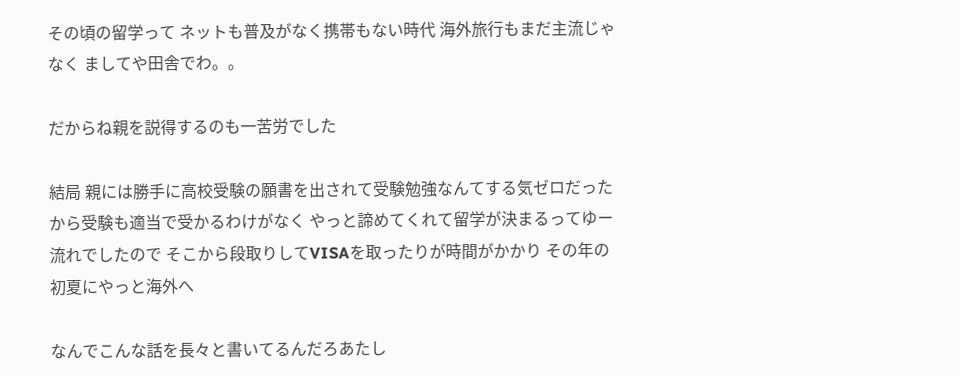その頃の留学って ネットも普及がなく携帯もない時代 海外旅行もまだ主流じゃなく ましてや田舎でわ。。

だからね親を説得するのも一苦労でした

結局 親には勝手に高校受験の願書を出されて受験勉強なんてする気ゼロだったから受験も適当で受かるわけがなく やっと諦めてくれて留学が決まるってゆー流れでしたので そこから段取りしてVISAを取ったりが時間がかかり その年の初夏にやっと海外へ

なんでこんな話を長々と書いてるんだろあたし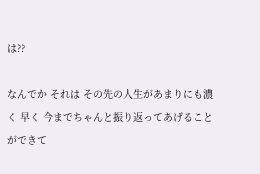は??

なんでか それは その先の人生があまりにも濃く 早く 今までちゃんと振り返ってあげることができて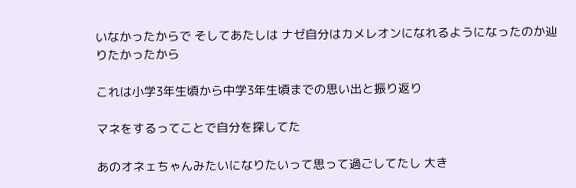いなかったからで そしてあたしは ナゼ自分はカメレオンになれるようになったのか辿りたかったから

これは小学3年生頃から中学3年生頃までの思い出と振り返り

マネをするってことで自分を探してた

あのオネェちゃんみたいになりたいって思って過ごしてたし 大き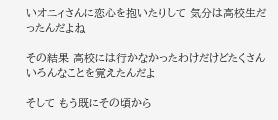いオニィさんに恋心を抱いたりして 気分は高校生だったんだよね

その結果 高校には行かなかったわけだけどたくさんいろんなことを覚えたんだよ

そして もう既にその頃から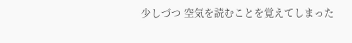少しづつ 空気を読むことを覚えてしまった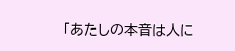「あたしの本音は人に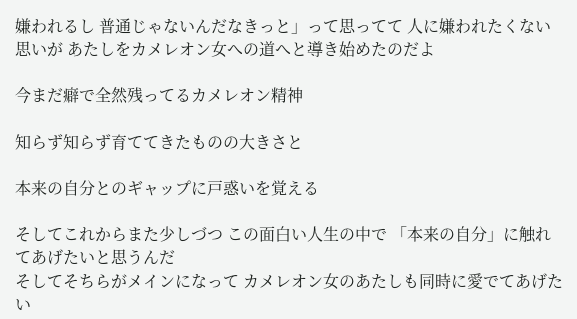嫌われるし 普通じゃないんだなきっと」って思ってて 人に嫌われたくない思いが あたしをカメレオン女への道へと導き始めたのだよ

今まだ癖で全然残ってるカメレオン精神

知らず知らず育ててきたものの大きさと

本来の自分とのギャップに戸惑いを覚える

そしてこれからまた少しづつ この面白い人生の中で 「本来の自分」に触れてあげたいと思うんだ
そしてそちらがメインになって カメレオン女のあたしも同時に愛でてあげたい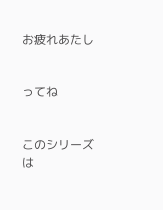お疲れあたし


ってね


このシリーズは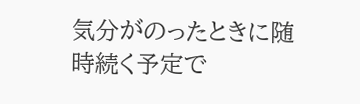気分がのったときに随時続く予定で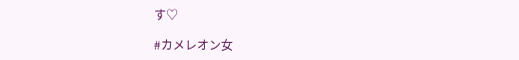す♡

#カメレオン女